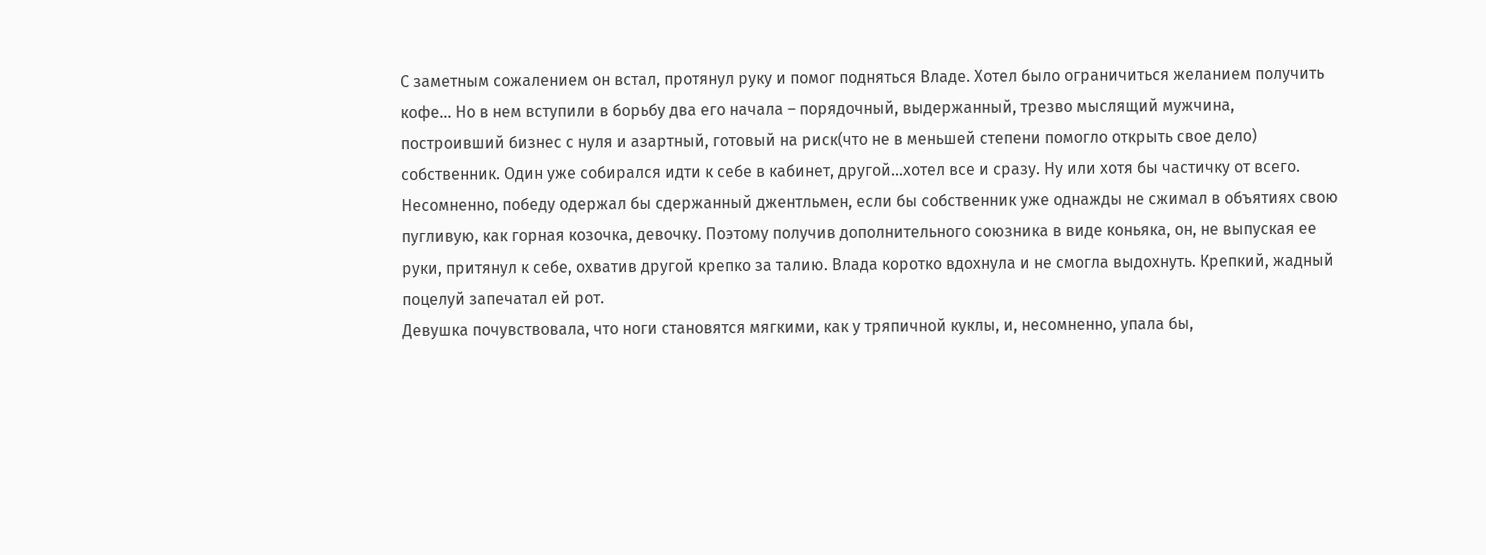С заметным сожалением он встал, протянул руку и помог подняться Владе. Хотел было ограничиться желанием получить кофе… Но в нем вступили в борьбу два его начала – порядочный, выдержанный, трезво мыслящий мужчина, построивший бизнес с нуля и азартный, готовый на риск(что не в меньшей степени помогло открыть свое дело) собственник. Один уже собирался идти к себе в кабинет, другой…хотел все и сразу. Ну или хотя бы частичку от всего. Несомненно, победу одержал бы сдержанный джентльмен, если бы собственник уже однажды не сжимал в объятиях свою пугливую, как горная козочка, девочку. Поэтому получив дополнительного союзника в виде коньяка, он, не выпуская ее руки, притянул к себе, охватив другой крепко за талию. Влада коротко вдохнула и не смогла выдохнуть. Крепкий, жадный поцелуй запечатал ей рот.
Девушка почувствовала, что ноги становятся мягкими, как у тряпичной куклы, и, несомненно, упала бы,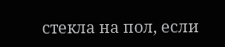стекла на пол, если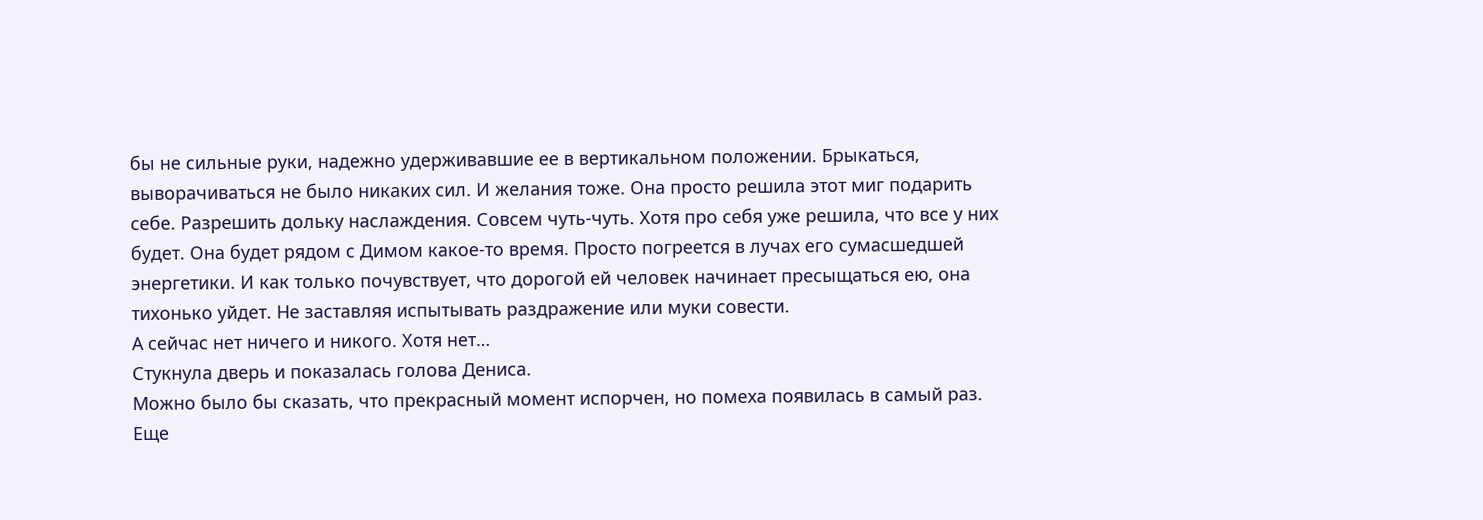бы не сильные руки, надежно удерживавшие ее в вертикальном положении. Брыкаться, выворачиваться не было никаких сил. И желания тоже. Она просто решила этот миг подарить себе. Разрешить дольку наслаждения. Совсем чуть-чуть. Хотя про себя уже решила, что все у них будет. Она будет рядом с Димом какое-то время. Просто погреется в лучах его сумасшедшей энергетики. И как только почувствует, что дорогой ей человек начинает пресыщаться ею, она тихонько уйдет. Не заставляя испытывать раздражение или муки совести.
А сейчас нет ничего и никого. Хотя нет…
Стукнула дверь и показалась голова Дениса.
Можно было бы сказать, что прекрасный момент испорчен, но помеха появилась в самый раз. Еще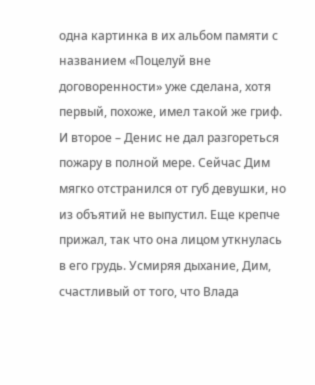одна картинка в их альбом памяти с названием «Поцелуй вне договоренности» уже сделана, хотя первый, похоже, имел такой же гриф. И второе – Денис не дал разгореться пожару в полной мере. Сейчас Дим мягко отстранился от губ девушки, но из объятий не выпустил. Еще крепче прижал, так что она лицом уткнулась в его грудь. Усмиряя дыхание, Дим, счастливый от того, что Влада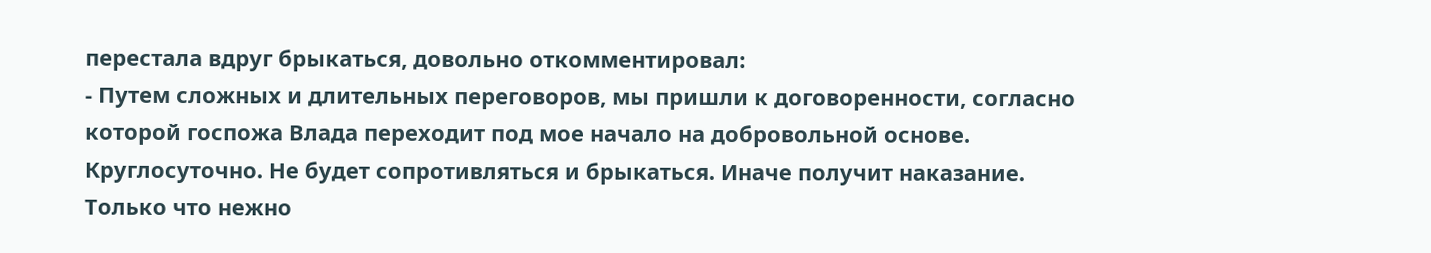перестала вдруг брыкаться, довольно откомментировал:
- Путем сложных и длительных переговоров, мы пришли к договоренности, согласно которой госпожа Влада переходит под мое начало на добровольной основе. Круглосуточно. Не будет сопротивляться и брыкаться. Иначе получит наказание.
Только что нежно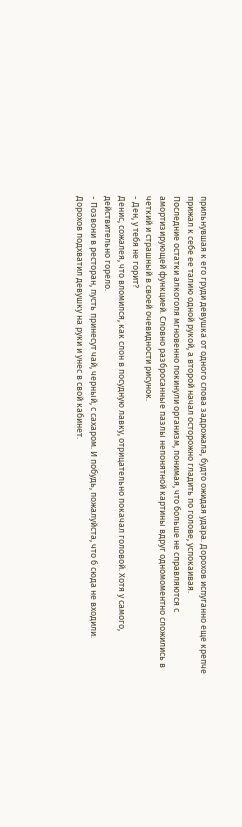прильнувшая к его груди девушка от одного слова задрожала, будто ожидая удара. Дорохов испуганно еще крепче прижал к себе ее талию одной рукой, а второй начал осторожно гладить по голове, успокаивая.
Последние остатки алкоголя мгновенно покинули организм, понимая, что больше не справляются с амортизирующей функцией. Словно разбросанные пазлы непонятной картины вдруг одномоментно сложились в четкий и страшный в своей очевидности рисунок.
- Ден, у тебя не горит?
Денис, сожалея, что вломился, как слон в посудную лавку, отрицательно покачал головой. Хотя у самого, действительно горело.
- Позвони в ресторан, пусть принесут чай, черный, с сахаром. И побудь, пожалуйста, что б сюда не входили.
Дорохов подхватил девушку на руки и унес в свой кабинет.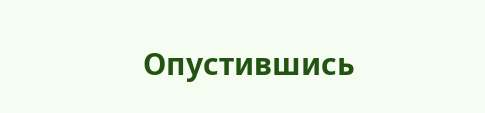Опустившись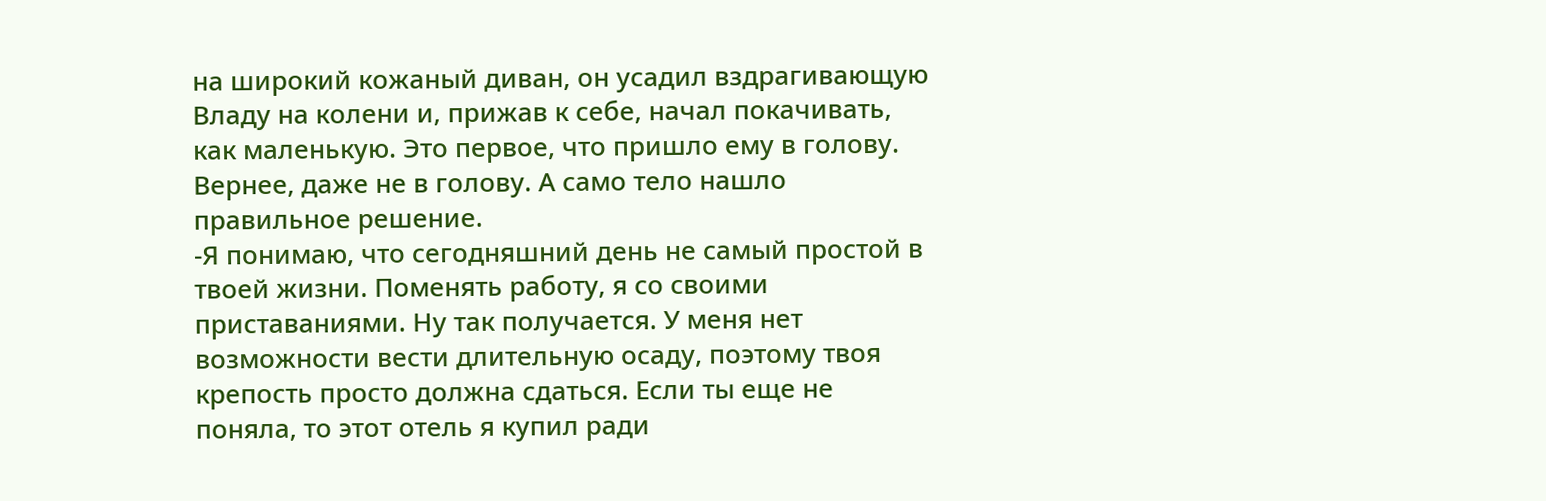на широкий кожаный диван, он усадил вздрагивающую Владу на колени и, прижав к себе, начал покачивать, как маленькую. Это первое, что пришло ему в голову. Вернее, даже не в голову. А само тело нашло правильное решение.
-Я понимаю, что сегодняшний день не самый простой в твоей жизни. Поменять работу, я со своими приставаниями. Ну так получается. У меня нет возможности вести длительную осаду, поэтому твоя крепость просто должна сдаться. Если ты еще не поняла, то этот отель я купил ради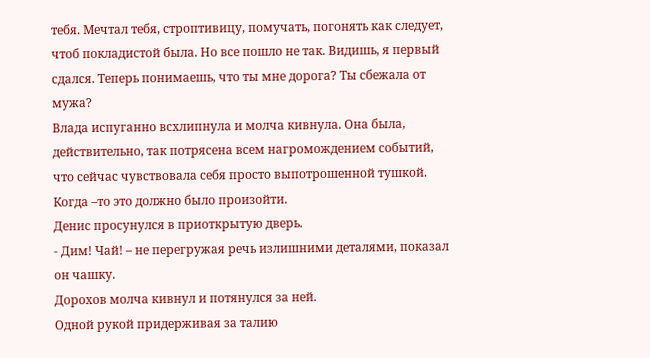тебя. Мечтал тебя, строптивицу, помучать, погонять как следует, чтоб покладистой была. Но все пошло не так. Видишь, я первый сдался. Теперь понимаешь, что ты мне дорога? Ты сбежала от мужа?
Влада испуганно всхлипнула и молча кивнула. Она была, действительно, так потрясена всем нагромождением событий, что сейчас чувствовала себя просто выпотрошенной тушкой.
Когда –то это должно было произойти.
Денис просунулся в приоткрытую дверь.
- Дим! Чай! – не перегружая речь излишними деталями, показал он чашку.
Дорохов молча кивнул и потянулся за ней.
Одной рукой придерживая за талию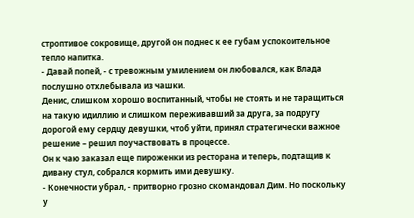строптивое сокровище, другой он поднес к ее губам успокоительное тепло напитка.
- Давай попей, - с тревожным умилением он любовался, как Влада послушно отхлебывала из чашки.
Денис, слишком хорошо воспитанный, чтобы не стоять и не таращиться на такую идиллию и слишком переживавший за друга, за подругу дорогой ему сердцу девушки, чтоб уйти, принял стратегически важное решение – решил поучаствовать в процессе.
Он к чаю заказал еще пироженки из ресторана и теперь, подтащив к дивану стул, собрался кормить ими девушку.
- Конечности убрал, - притворно грозно скомандовал Дим. Но поскольку у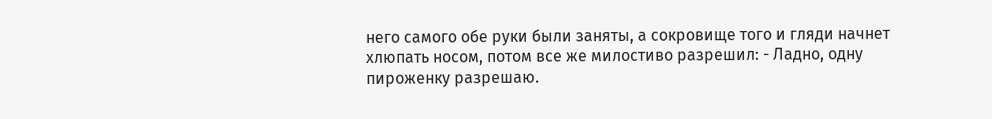него самого обе руки были заняты, а сокровище того и гляди начнет хлюпать носом, потом все же милостиво разрешил: - Ладно, одну пироженку разрешаю.